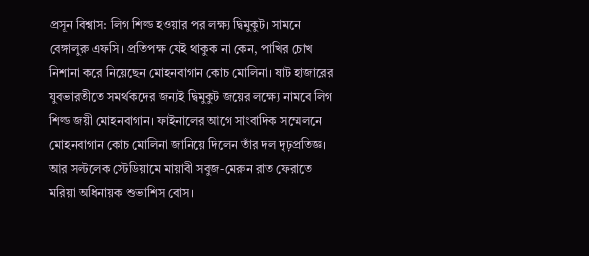প্রসূন বিশ্বাস: লিগ শিল্ড হওয়ার পর লক্ষ্য দ্বিমুকুট। সামনে বেঙ্গালুরু এফসি। প্রতিপক্ষ যেই থাকুক না কেন, পাখির চোখ নিশানা করে নিয়েছেন মোহনবাগান কোচ মোলিনা। ষাট হাজারের যুবভারতীতে সমর্থকদের জন্যই দ্বিমুকুট জয়ের লক্ষ্যে নামবে লিগ শিল্ড জয়ী মোহনবাগান। ফাইনালের আগে সাংবাদিক সম্মেলনে মোহনবাগান কোচ মোলিনা জানিয়ে দিলেন তাঁর দল দৃঢ়প্রতিজ্ঞ। আর সল্টলেক স্টেডিয়ামে মায়াবী সবুজ-মেরুন রাত ফেরাতে মরিয়া অধিনায়ক শুভাশিস বোস।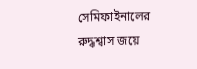সেমিফাইনালের রুদ্ধশ্বাস জয়ে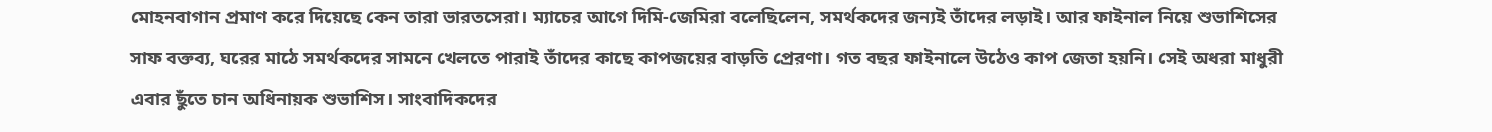মোহনবাগান প্রমাণ করে দিয়েছে কেন তারা ভারতসেরা। ম্যাচের আগে দিমি-জেমিরা বলেছিলেন, সমর্থকদের জন্যই তাঁদের লড়াই। আর ফাইনাল নিয়ে শুভাশিসের সাফ বক্তব্য, ঘরের মাঠে সমর্থকদের সামনে খেলতে পারাই তাঁদের কাছে কাপজয়ের বাড়তি প্রেরণা। গত বছর ফাইনালে উঠেও কাপ জেতা হয়নি। সেই অধরা মাধুরী এবার ছুঁতে চান অধিনায়ক শুভাশিস। সাংবাদিকদের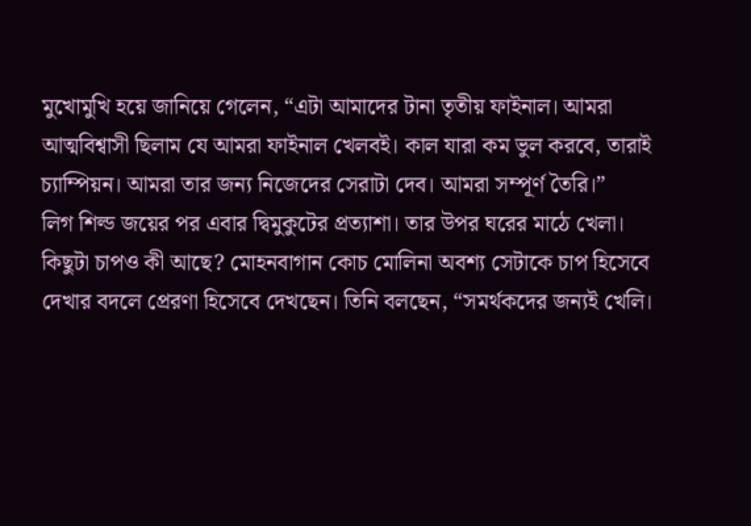মুখোমুখি হয়ে জানিয়ে গেলেন, “এটা আমাদের টানা তৃতীয় ফাইনাল। আমরা আত্মবিশ্বাসী ছিলাম যে আমরা ফাইনাল খেলবই। কাল যারা কম ভুল করবে, তারাই চ্যাম্পিয়ন। আমরা তার জন্য নিজেদের সেরাটা দেব। আমরা সম্পূর্ণ তৈরি।”
লিগ শিল্ড জয়ের পর এবার দ্বিমুকুটের প্রত্যাশা। তার উপর ঘরের মাঠে খেলা। কিছুটা চাপও কী আছে? মোহনবাগান কোচ মোলিনা অবশ্য সেটাকে চাপ হিসেবে দেখার বদলে প্রেরণা হিসেবে দেখছেন। তিনি বলছেন, “সমর্থকদের জন্যই খেলি।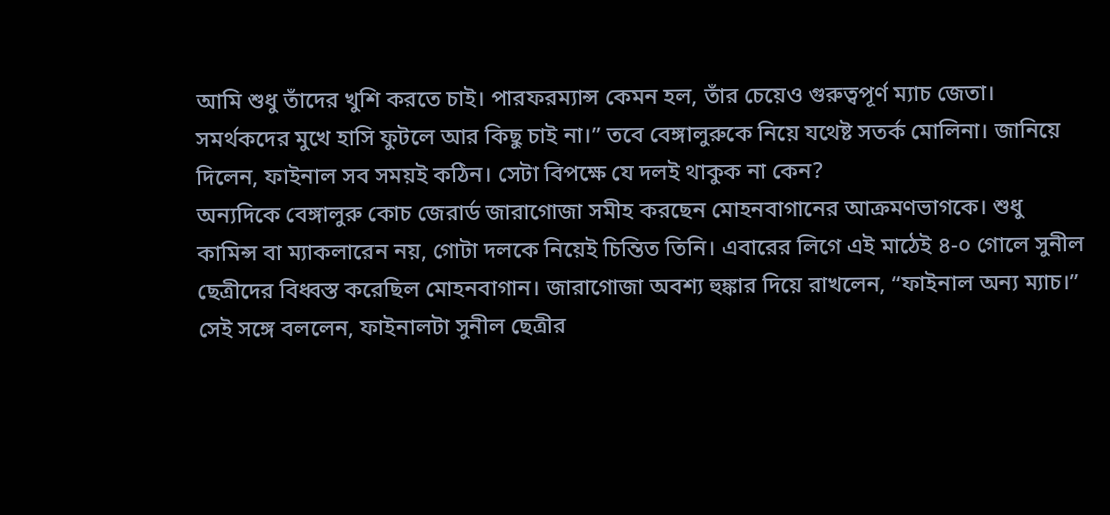আমি শুধু তাঁদের খুশি করতে চাই। পারফরম্যান্স কেমন হল, তাঁর চেয়েও গুরুত্বপূর্ণ ম্যাচ জেতা। সমর্থকদের মুখে হাসি ফুটলে আর কিছু চাই না।” তবে বেঙ্গালুরুকে নিয়ে যথেষ্ট সতর্ক মোলিনা। জানিয়ে দিলেন, ফাইনাল সব সময়ই কঠিন। সেটা বিপক্ষে যে দলই থাকুক না কেন?
অন্যদিকে বেঙ্গালুরু কোচ জেরার্ড জারাগোজা সমীহ করছেন মোহনবাগানের আক্রমণভাগকে। শুধু কামিন্স বা ম্যাকলারেন নয়, গোটা দলকে নিয়েই চিন্তিত তিনি। এবারের লিগে এই মাঠেই ৪-০ গোলে সুনীল ছেত্রীদের বিধ্বস্ত করেছিল মোহনবাগান। জারাগোজা অবশ্য হুঙ্কার দিয়ে রাখলেন, “ফাইনাল অন্য ম্যাচ।” সেই সঙ্গে বললেন, ফাইনালটা সুনীল ছেত্রীর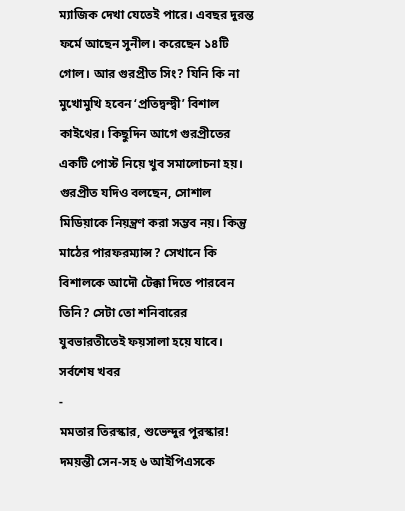ম্যাজিক দেখা যেতেই পারে। এবছর দুরন্ত ফর্মে আছেন সুনীল। করেছেন ১৪টি গোল। আর গুরপ্রীত সিং? যিনি কি না মুখোমুখি হবেন ‘প্রতিদ্বন্দ্বী’ বিশাল কাইথের। কিছুদিন আগে গুরপ্রীতের একটি পোস্ট নিয়ে খুব সমালোচনা হয়। গুরপ্রীত যদিও বলছেন, সোশাল মিডিয়াকে নিয়ন্ত্রণ করা সম্ভব নয়। কিন্তু মাঠের পারফরম্যান্স? সেখানে কি বিশালকে আদৌ টেক্কা দিতে পারবেন তিনি? সেটা তো শনিবারের যুবভারতীতেই ফয়সালা হয়ে যাবে।
সর্বশেষ খবর
-
মমতার তিরস্কার, শুভেন্দুর পুরস্কার! দময়ন্তী সেন-সহ ৬ আইপিএসকে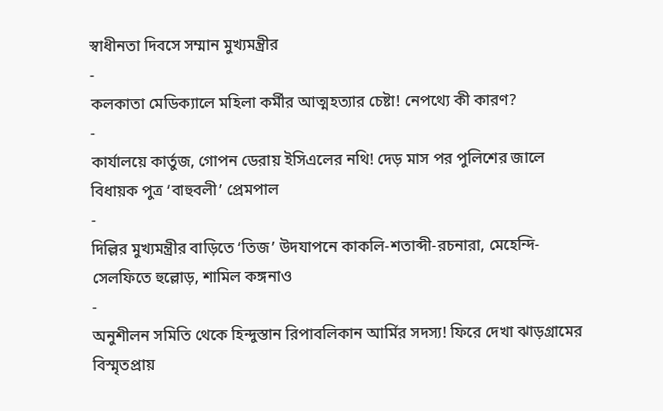স্বাধীনতা দিবসে সম্মান মুখ্যমন্ত্রীর
-
কলকাতা মেডিক্যালে মহিলা কর্মীর আত্মহত্যার চেষ্টা! নেপথ্যে কী কারণ?
-
কার্যালয়ে কার্তুজ, গোপন ডেরায় ইসিএলের নথি! দেড় মাস পর পুলিশের জালে বিধায়ক পুত্র ‘বাহুবলী’ প্রেমপাল
-
দিল্লির মুখ্যমন্ত্রীর বাড়িতে ‘তিজ’ উদযাপনে কাকলি-শতাব্দী-রচনারা, মেহেন্দি-সেলফিতে হুল্লোড়, শামিল কঙ্গনাও
-
অনুশীলন সমিতি থেকে হিন্দুস্তান রিপাবলিকান আর্মির সদস্য! ফিরে দেখা ঝাড়গ্রামের বিস্মৃতপ্রায়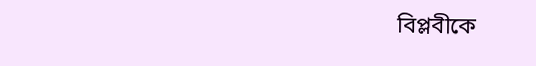বিপ্লবীকে